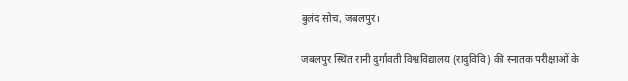बुलंद सोच, जबलपुर।

जबलपुर स्थित रानी दुर्गावती विश्वविद्यालय (रादुविवि) की स्नातक परीक्षाओं के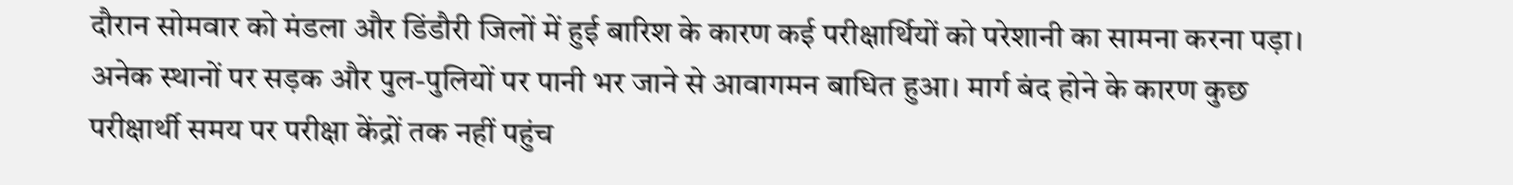दौरान सोमवार को मंडला और डिंडौरी जिलों में हुई बारिश के कारण कई परीक्षार्थियों को परेशानी का सामना करना पड़ा। अनेक स्थानों पर सड़क और पुल-पुलियों पर पानी भर जाने से आवागमन बाधित हुआ। मार्ग बंद होने के कारण कुछ परीक्षार्थी समय पर परीक्षा केंद्रों तक नहीं पहुंच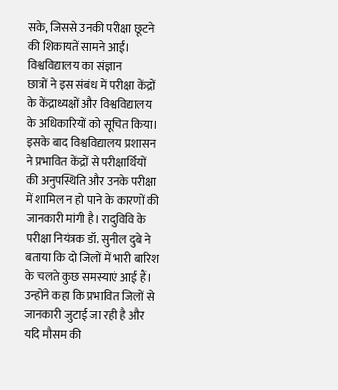सके, जिससे उनकी परीक्षा छूटने की शिकायतें सामने आईं।
विश्वविद्यालय का संज्ञान
छात्रों ने इस संबंध में परीक्षा केंद्रों के केंद्राध्यक्षों और विश्वविद्यालय के अधिकारियों को सूचित किया। इसके बाद विश्वविद्यालय प्रशासन ने प्रभावित केंद्रों से परीक्षार्थियों की अनुपस्थिति और उनके परीक्षा में शामिल न हो पाने के कारणों की जानकारी मांगी है। रादुविवि के परीक्षा नियंत्रक डॉ. सुनील दुबे ने बताया कि दो जिलों में भारी बारिश के चलते कुछ समस्याएं आई हैं। उन्होंने कहा कि प्रभावित जिलों से जानकारी जुटाई जा रही है और यदि मौसम की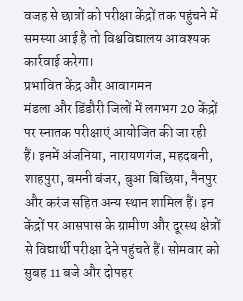वजह से छात्रों को परीक्षा केंद्रों तक पहुंचने में समस्या आई है तो विश्वविद्यालय आवश्यक कार्रवाई करेगा।
प्रभावित केंद्र और आवागमन
मंडला और डिंडौरी जिलों में लगभग 20 केंद्रों पर स्नातक परीक्षाएं आयोजित की जा रही हैं। इनमें अंजनिया, नारायणगंज, महदबनी, शाहपुरा, बमनी बंजर, बुआ बिछिया, नैनपुर और करंज सहित अन्य स्थान शामिल हैं। इन केंद्रों पर आसपास के ग्रामीण और दूरस्थ क्षेत्रों से विद्यार्थी परीक्षा देने पहुंचते हैं। सोमवार को सुबह 11 बजे और दोपहर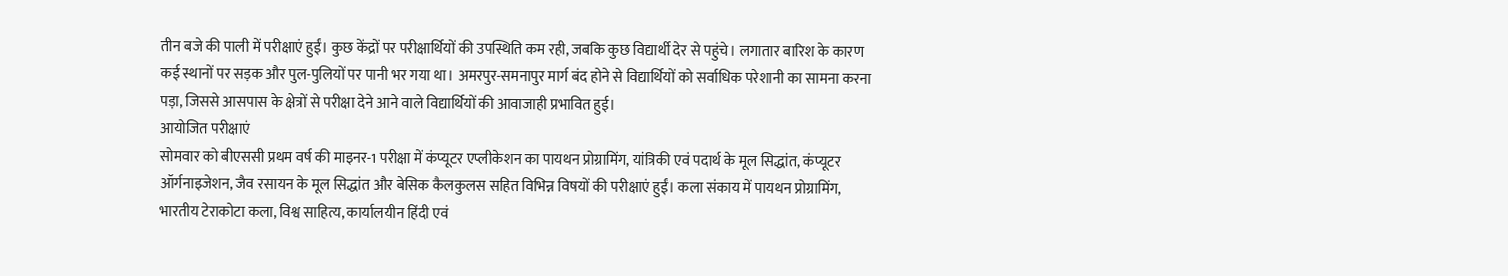तीन बजे की पाली में परीक्षाएं हुईं। कुछ केंद्रों पर परीक्षार्थियों की उपस्थिति कम रही, जबकि कुछ विद्यार्थी देर से पहुंचे। लगातार बारिश के कारण कई स्थानों पर सड़क और पुल-पुलियों पर पानी भर गया था। अमरपुर-समनापुर मार्ग बंद होने से विद्यार्थियों को सर्वाधिक परेशानी का सामना करना पड़ा, जिससे आसपास के क्षेत्रों से परीक्षा देने आने वाले विद्यार्थियों की आवाजाही प्रभावित हुई।
आयोजित परीक्षाएं
सोमवार को बीएससी प्रथम वर्ष की माइनर-1 परीक्षा में कंप्यूटर एप्लीकेशन का पायथन प्रोग्रामिंग, यांत्रिकी एवं पदार्थ के मूल सिद्धांत, कंप्यूटर ऑर्गनाइजेशन, जैव रसायन के मूल सिद्धांत और बेसिक कैलकुलस सहित विभिन्न विषयों की परीक्षाएं हुईं। कला संकाय में पायथन प्रोग्रामिंग, भारतीय टेराकोटा कला, विश्व साहित्य, कार्यालयीन हिंदी एवं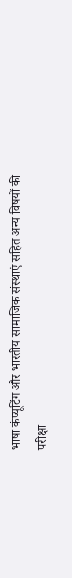भाषा कंप्यूटिंग और भारतीय सामाजिक संस्थाएं सहित अन्य विषयों की परीक्षा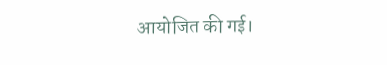आयोजित की गई।